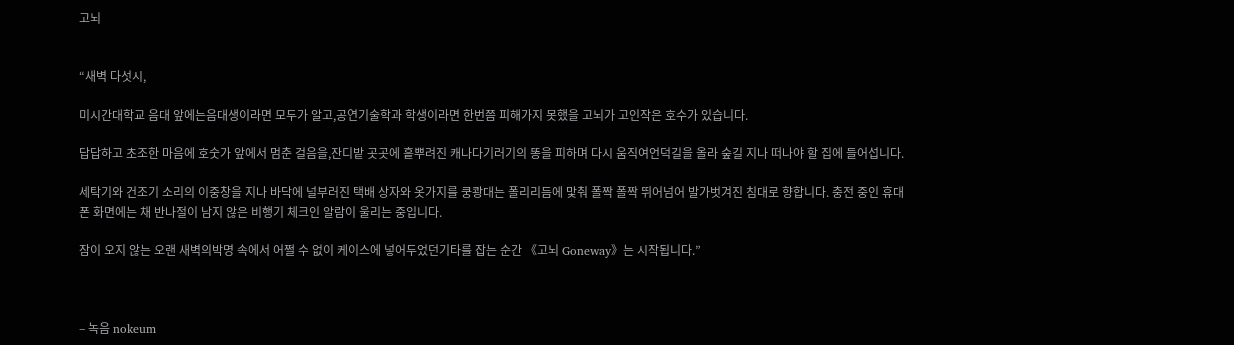고뇌


“새벽 다섯시,

미시간대학교 음대 앞에는음대생이라면 모두가 알고,공연기술학과 학생이라면 한번쯤 피해가지 못했을 고뇌가 고인작은 호수가 있습니다.

답답하고 초조한 마음에 호숫가 앞에서 멈춘 걸음을,잔디밭 곳곳에 흩뿌려진 캐나다기러기의 똥을 피하며 다시 움직여언덕길을 올라 숲길 지나 떠나야 할 집에 들어섭니다.

세탁기와 건조기 소리의 이중창을 지나 바닥에 널부러진 택배 상자와 옷가지를 쿵쾅대는 폴리리듬에 맟춰 폴짝 폴짝 뛰어넘어 발가벗겨진 침대로 향합니다. 충전 중인 휴대폰 화면에는 채 반나절이 남지 않은 비행기 체크인 알람이 울리는 중입니다.

잠이 오지 않는 오랜 새벽의박명 속에서 어쩔 수 없이 케이스에 넣어두었던기타를 잡는 순간 《고뇌 Goneway》는 시작됩니다.”



– 녹음 nokeum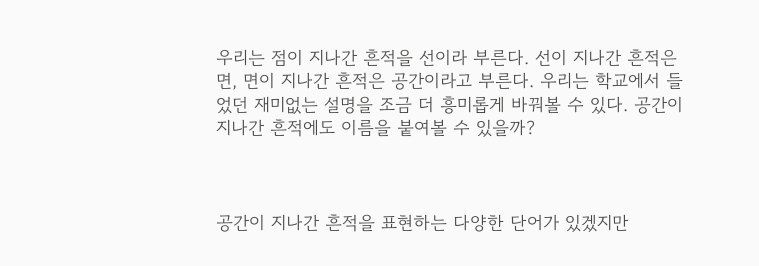우리는 점이 지나간 흔적을 선이라 부른다. 선이 지나간 흔적은 면, 면이 지나간 흔적은 공간이라고 부른다. 우리는 학교에서 들었던 재미없는 설명을 조금 더 흥미롭게 바꿔볼 수 있다. 공간이 지나간 흔적에도 이름을 붙여볼 수 있을까?



공간이 지나간 흔적을 표현하는 다양한 단어가 있겠지만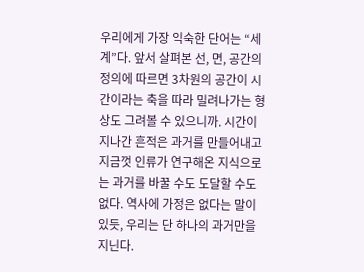우리에게 가장 익숙한 단어는 “세계”다. 앞서 살펴본 선, 면, 공간의 정의에 따르면 3차원의 공간이 시간이라는 축을 따라 밀려나가는 형상도 그려볼 수 있으니까. 시간이 지나간 흔적은 과거를 만들어내고 지금껏 인류가 연구해온 지식으로는 과거를 바꿀 수도 도달할 수도 없다. 역사에 가정은 없다는 말이 있듯, 우리는 단 하나의 과거만을 지닌다.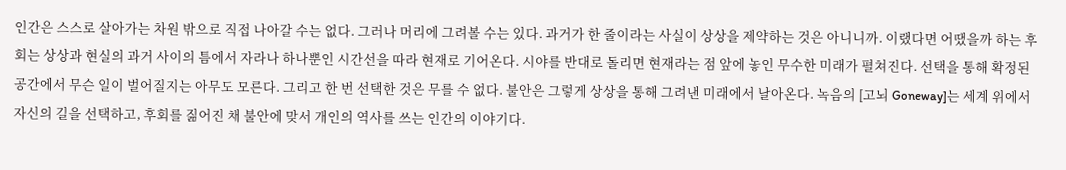인간은 스스로 살아가는 차원 밖으로 직접 나아갈 수는 없다. 그러나 머리에 그려볼 수는 있다. 과거가 한 줄이라는 사실이 상상을 제약하는 것은 아니니까. 이랬다면 어땠을까 하는 후회는 상상과 현실의 과거 사이의 틈에서 자라나 하나뿐인 시간선을 따라 현재로 기어온다. 시야를 반대로 돌리면 현재라는 점 앞에 놓인 무수한 미래가 펼쳐진다. 선택을 통해 확정된 공간에서 무슨 일이 벌어질지는 아무도 모른다. 그리고 한 번 선택한 것은 무를 수 없다. 불안은 그렇게 상상을 통해 그려낸 미래에서 날아온다. 녹음의 [고뇌 Goneway]는 세계 위에서 자신의 길을 선택하고, 후회를 짊어진 채 불안에 맞서 개인의 역사를 쓰는 인간의 이야기다.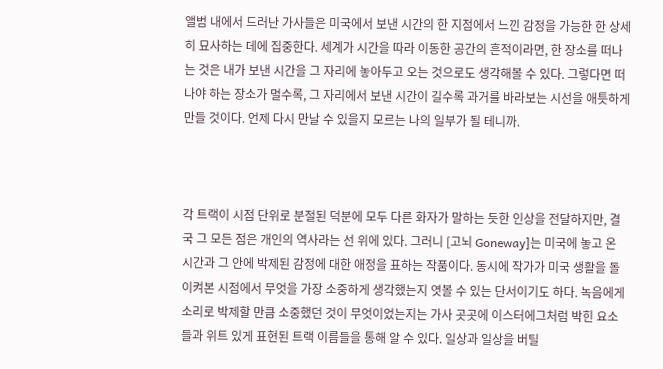앨범 내에서 드러난 가사들은 미국에서 보낸 시간의 한 지점에서 느낀 감정을 가능한 한 상세히 묘사하는 데에 집중한다. 세계가 시간을 따라 이동한 공간의 흔적이라면, 한 장소를 떠나는 것은 내가 보낸 시간을 그 자리에 놓아두고 오는 것으로도 생각해볼 수 있다. 그렇다면 떠나야 하는 장소가 멀수록, 그 자리에서 보낸 시간이 길수록 과거를 바라보는 시선을 애틋하게 만들 것이다. 언제 다시 만날 수 있을지 모르는 나의 일부가 될 테니까.



각 트랙이 시점 단위로 분절된 덕분에 모두 다른 화자가 말하는 듯한 인상을 전달하지만, 결국 그 모든 점은 개인의 역사라는 선 위에 있다. 그러니 [고뇌 Goneway]는 미국에 놓고 온 시간과 그 안에 박제된 감정에 대한 애정을 표하는 작품이다. 동시에 작가가 미국 생활을 돌이켜본 시점에서 무엇을 가장 소중하게 생각했는지 엿볼 수 있는 단서이기도 하다. 녹음에게 소리로 박제할 만큼 소중했던 것이 무엇이었는지는 가사 곳곳에 이스터에그처럼 박힌 요소들과 위트 있게 표현된 트랙 이름들을 통해 알 수 있다. 일상과 일상을 버틸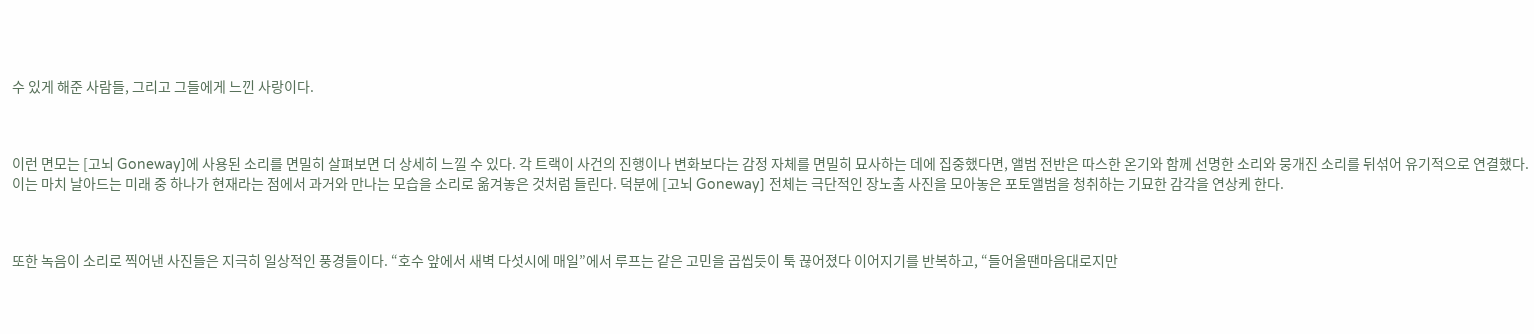수 있게 해준 사람들, 그리고 그들에게 느낀 사랑이다.



이런 면모는 [고뇌 Goneway]에 사용된 소리를 면밀히 살펴보면 더 상세히 느낄 수 있다. 각 트랙이 사건의 진행이나 변화보다는 감정 자체를 면밀히 묘사하는 데에 집중했다면, 앨범 전반은 따스한 온기와 함께 선명한 소리와 뭉개진 소리를 뒤섞어 유기적으로 연결했다. 이는 마치 날아드는 미래 중 하나가 현재라는 점에서 과거와 만나는 모습을 소리로 옮겨놓은 것처럼 들린다. 덕분에 [고뇌 Goneway] 전체는 극단적인 장노출 사진을 모아놓은 포토앨범을 청취하는 기묘한 감각을 연상케 한다.



또한 녹음이 소리로 찍어낸 사진들은 지극히 일상적인 풍경들이다. “호수 앞에서 새벽 다섯시에 매일”에서 루프는 같은 고민을 곱씹듯이 툭 끊어졌다 이어지기를 반복하고, “들어올땐마음대로지만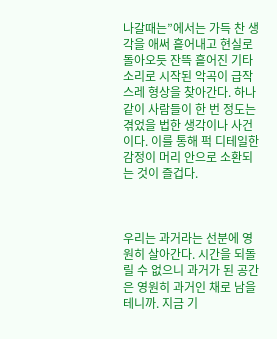나갈때는”에서는 가득 찬 생각을 애써 흩어내고 현실로 돌아오듯 잔뜩 흩어진 기타 소리로 시작된 악곡이 급작스레 형상을 찾아간다. 하나같이 사람들이 한 번 정도는 겪었을 법한 생각이나 사건이다. 이를 통해 퍽 디테일한 감정이 머리 안으로 소환되는 것이 즐겁다.



우리는 과거라는 선분에 영원히 살아간다. 시간을 되돌릴 수 없으니 과거가 된 공간은 영원히 과거인 채로 남을 테니까. 지금 기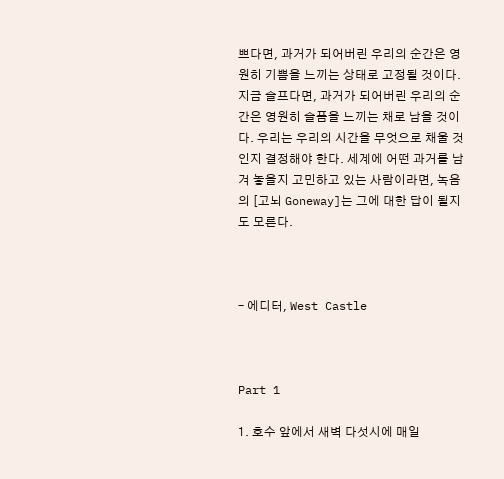쁘다면, 과거가 되어버린 우리의 순간은 영원히 기쁨을 느끼는 상태로 고정될 것이다. 지금 슬프다면, 과거가 되어버린 우리의 순간은 영원히 슬픔을 느끼는 채로 남을 것이다. 우리는 우리의 시간을 무엇으로 채울 것인지 결정해야 한다. 세계에 어떤 과거를 남겨 놓을지 고민하고 있는 사람이라면, 녹음의 [고뇌 Goneway]는 그에 대한 답이 될지도 모른다.



– 에디터, West Castle



Part 1

1. 호수 앞에서 새벽 다섯시에 매일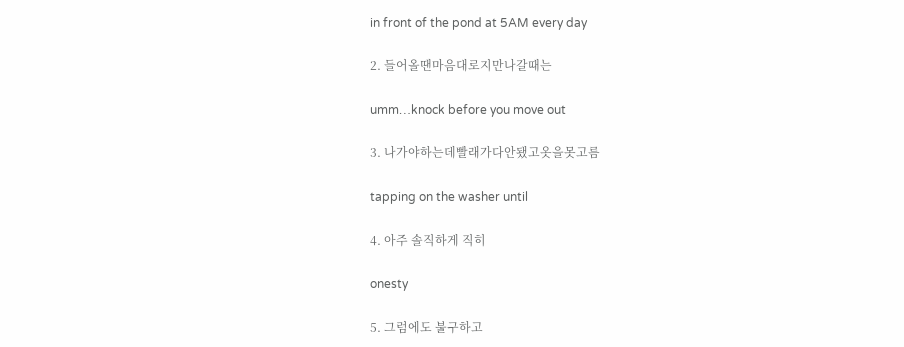in front of the pond at 5AM every day

2. 들어올땐마음대로지만나갈때는

umm…knock before you move out

3. 나가야하는데빨래가다안됐고옷을못고름

tapping on the washer until

4. 아주 솔직하게 직히

onesty

5. 그럼에도 불구하고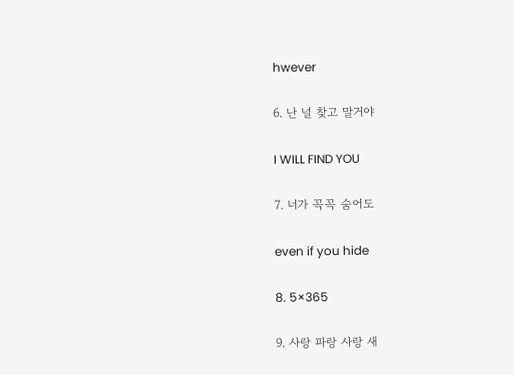hwever

6. 난 널 찾고 말거야

I WILL FIND YOU

7. 너가 꼭꼭 숨어도

even if you hide

8. 5×365

9. 사랑 파랑 사랑 새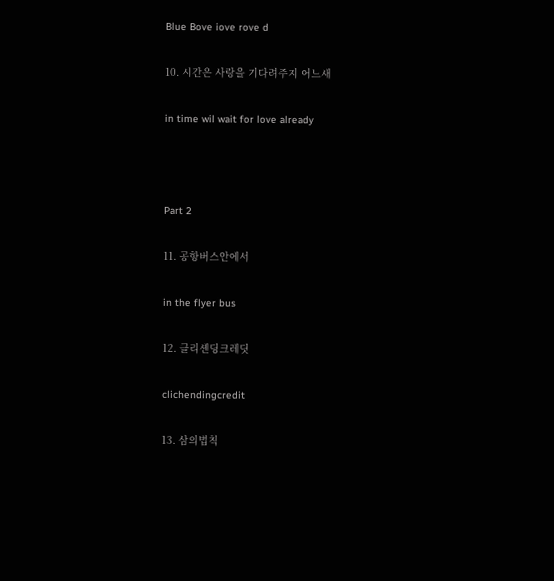Blue Bove iove rove d

10. 시간은 사랑을 기다려주지 어느새

in time wil wait for love already



Part 2

11. 공항버스안에서

in the flyer bus

12. 클리셴딩크레딧

clichendingcredit

13. 삼의법칙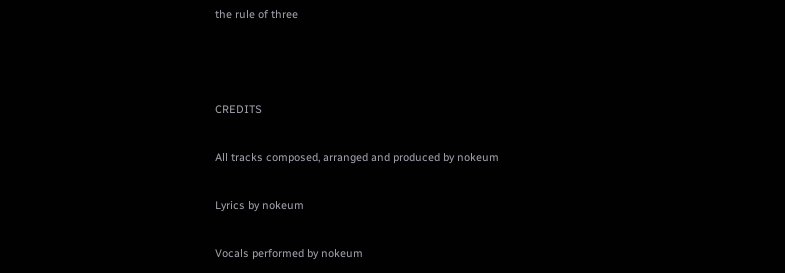the rule of three



CREDITS

All tracks composed, arranged and produced by nokeum

Lyrics by nokeum

Vocals performed by nokeum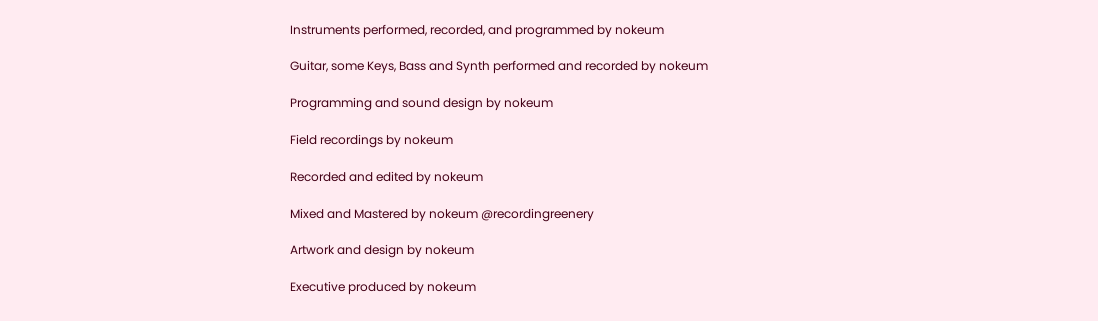Instruments performed, recorded, and programmed by nokeum

Guitar, some Keys, Bass and Synth performed and recorded by nokeum

Programming and sound design by nokeum

Field recordings by nokeum

Recorded and edited by nokeum

Mixed and Mastered by nokeum @recordingreenery

Artwork and design by nokeum

Executive produced by nokeum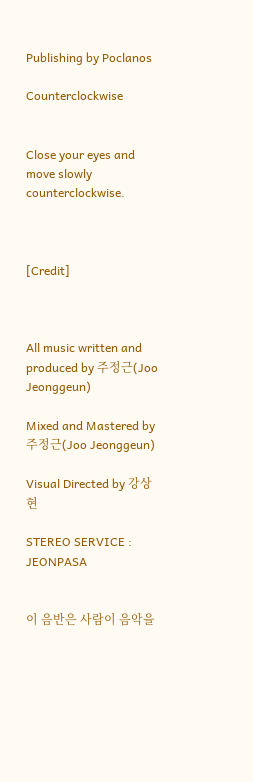Publishing by Poclanos

Counterclockwise


Close your eyes and move slowly counterclockwise.



[Credit]



All music written and produced by 주정근(Joo Jeonggeun)

Mixed and Mastered by 주정근(Joo Jeonggeun)

Visual Directed by 강상현

STEREO SERVICE : JEONPASA


이 음반은 사람이 음악을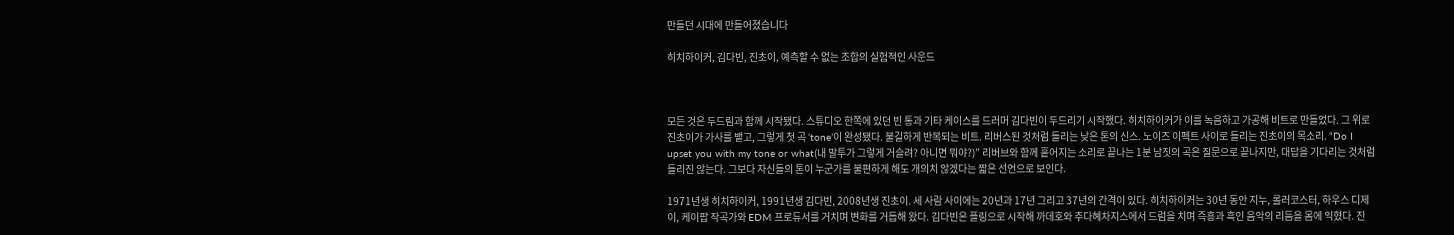만들던 시대에 만들어졌습니다

히치하이커, 김다빈, 진초이, 예측할 수 없는 조합의 실험적인 사운드



모든 것은 두드림과 함께 시작됐다. 스튜디오 한쪽에 있던 빈 통과 기타 케이스를 드러머 김다빈이 두드리기 시작했다. 히치하이커가 이를 녹음하고 가공해 비트로 만들었다. 그 위로 진초이가 가사를 뱉고, 그렇게 첫 곡 ‘tone’이 완성됐다. 불길하게 반복되는 비트. 리버스된 것처럼 들리는 낮은 톤의 신스. 노이즈 이펙트 사이로 들리는 진초이의 목소리. “Do I upset you with my tone or what(내 말투가 그렇게 거슬려? 아니면 뭐야?)” 리버브와 함께 흩어지는 소리로 끝나는 1분 남짓의 곡은 질문으로 끝나지만, 대답을 기다리는 것처럼 들리진 않는다. 그보다 자신들의 톤이 누군가를 불편하게 해도 개의치 않겠다는 짧은 선언으로 보인다.

1971년생 히치하이커, 1991년생 김다빈, 2008년생 진초이. 세 사람 사이에는 20년과 17년 그리고 37년의 간격이 있다. 히치하이커는 30년 동안 지누, 롤러코스터, 하우스 디제이, 케이팝 작곡가와 EDM 프로듀서를 거치며 변화를 거듭해 왔다. 김다빈은 플링으로 시작해 까데호와 추다혜차지스에서 드럼을 치며 즉흥과 흑인 음악의 리듬을 몸에 익혔다. 진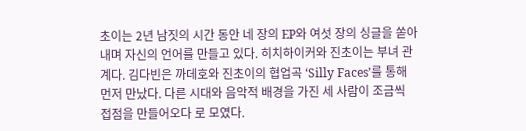초이는 2년 남짓의 시간 동안 네 장의 EP와 여섯 장의 싱글을 쏟아내며 자신의 언어를 만들고 있다. 히치하이커와 진초이는 부녀 관계다. 김다빈은 까데호와 진초이의 협업곡 ‘Silly Faces’를 통해 먼저 만났다. 다른 시대와 음악적 배경을 가진 세 사람이 조금씩 접점을 만들어오다 로 모였다.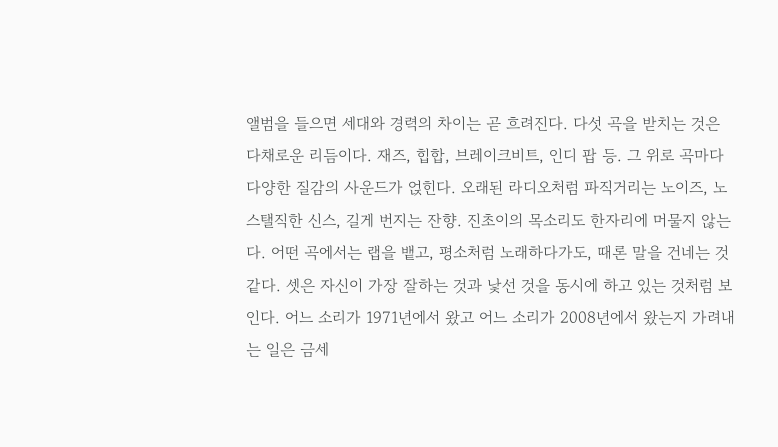앨범을 들으면 세대와 경력의 차이는 곧 흐려진다. 다섯 곡을 받치는 것은 다채로운 리듬이다. 재즈, 힙합, 브레이크비트, 인디 팝 등. 그 위로 곡마다 다양한 질감의 사운드가 얹힌다. 오래된 라디오처럼 파직거리는 노이즈, 노스탤직한 신스, 길게 번지는 잔향. 진초이의 목소리도 한자리에 머물지 않는다. 어떤 곡에서는 랩을 뱉고, 평소처럼 노래하다가도, 때론 말을 건네는 것 같다. 셋은 자신이 가장 잘하는 것과 낯선 것을 동시에 하고 있는 것처럼 보인다. 어느 소리가 1971년에서 왔고 어느 소리가 2008년에서 왔는지 가려내는 일은 금세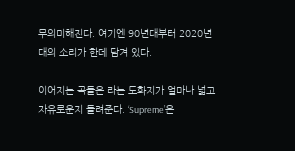무의미해진다. 여기엔 90년대부터 2020년대의 소리가 한데 담겨 있다.

이어지는 곡들은 라는 도화지가 얼마나 넓고 자유로운지 들려준다. ‘Supreme’은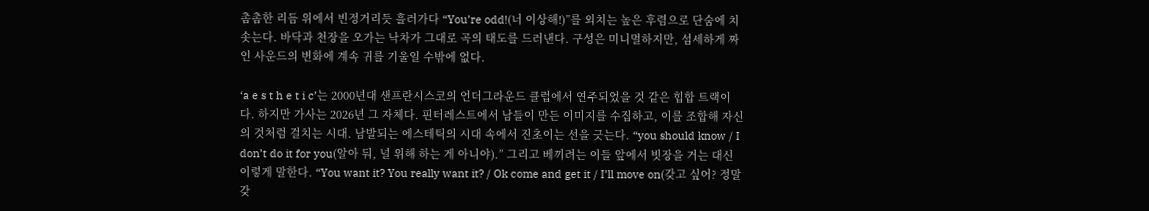촘촘한 리듬 위에서 빈정거리듯 흘러가다 “You’re odd!(너 이상해!)”를 외치는 높은 후렴으로 단숨에 치솟는다. 바닥과 천장을 오가는 낙차가 그대로 곡의 태도를 드러낸다. 구성은 미니멀하지만, 섬세하게 짜인 사운드의 변화에 계속 귀를 기울일 수밖에 없다.

‘a e s t h e t i c’는 2000년대 샌프란시스코의 언더그라운드 클럽에서 연주되었을 것 같은 힙합 트랙이다. 하지만 가사는 2026년 그 자체다. 핀터레스트에서 남들이 만든 이미지를 수집하고, 이를 조합해 자신의 것처럼 걸치는 시대. 남발되는 에스테틱의 시대 속에서 진초이는 선을 긋는다. “you should know / I don’t do it for you(알아 둬, 널 위해 하는 게 아니야).” 그리고 베끼려는 이들 앞에서 빗장을 거는 대신 이렇게 말한다. “You want it? You really want it? / Ok come and get it / I’ll move on(갖고 싶어? 정말 갖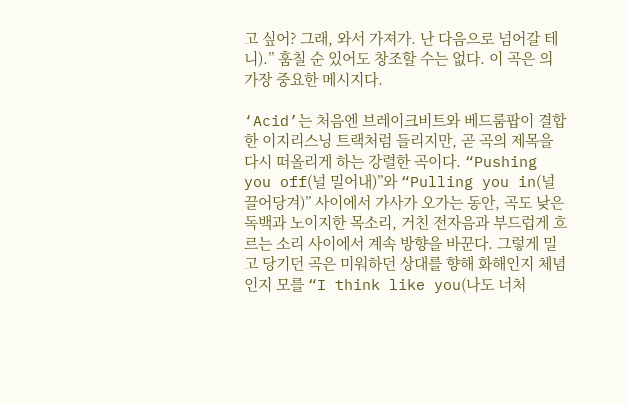고 싶어? 그래, 와서 가져가. 난 다음으로 넘어갈 테니).” 훔칠 순 있어도 창조할 수는 없다. 이 곡은 의 가장 중요한 메시지다.

‘Acid’는 처음엔 브레이크비트와 베드룸팝이 결합한 이지리스닝 트랙처럼 들리지만, 곧 곡의 제목을 다시 떠올리게 하는 강렬한 곡이다. “Pushing you off(널 밀어내)”와 “Pulling you in(널 끌어당겨)” 사이에서 가사가 오가는 동안, 곡도 낮은 독백과 노이지한 목소리, 거친 전자음과 부드럽게 흐르는 소리 사이에서 계속 방향을 바꾼다. 그렇게 밀고 당기던 곡은 미워하던 상대를 향해 화해인지 체념인지 모를 “I think like you(나도 너처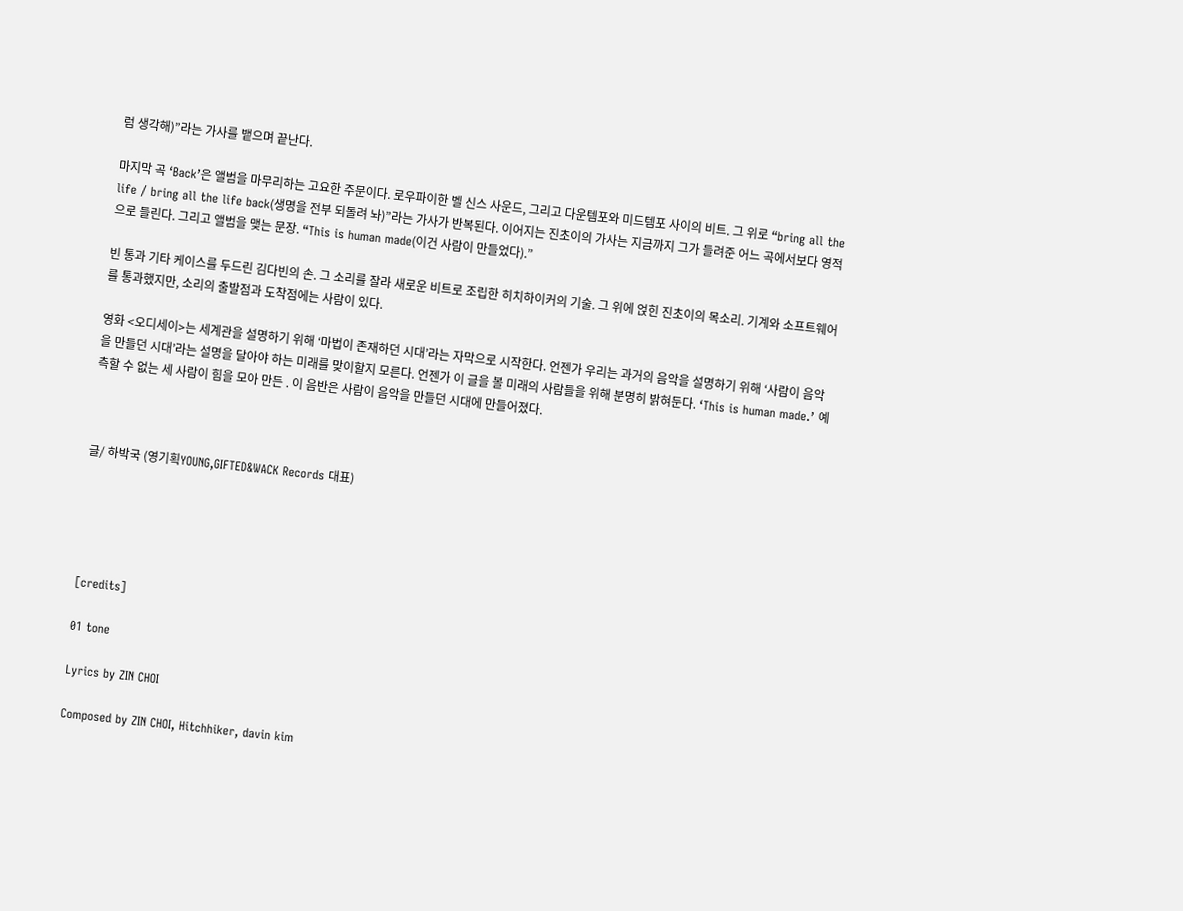럼 생각해)”라는 가사를 뱉으며 끝난다.

마지막 곡 ‘Back’은 앨범을 마무리하는 고요한 주문이다. 로우파이한 벨 신스 사운드, 그리고 다운템포와 미드템포 사이의 비트. 그 위로 “bring all the life / bring all the life back(생명을 전부 되돌려 놔)”라는 가사가 반복된다. 이어지는 진초이의 가사는 지금까지 그가 들려준 어느 곡에서보다 영적으로 들린다. 그리고 앨범을 맺는 문장. “This is human made(이건 사람이 만들었다).”

빈 통과 기타 케이스를 두드린 김다빈의 손. 그 소리를 잘라 새로운 비트로 조립한 히치하이커의 기술. 그 위에 얹힌 진초이의 목소리. 기계와 소프트웨어를 통과했지만, 소리의 출발점과 도착점에는 사람이 있다.

영화 <오디세이>는 세계관을 설명하기 위해 ‘마법이 존재하던 시대’라는 자막으로 시작한다. 언젠가 우리는 과거의 음악을 설명하기 위해 ‘사람이 음악을 만들던 시대’라는 설명을 달아야 하는 미래를 맞이할지 모른다. 언젠가 이 글을 볼 미래의 사람들을 위해 분명히 밝혀둔다. ‘This is human made.’ 예측할 수 없는 세 사람이 힘을 모아 만든 . 이 음반은 사람이 음악을 만들던 시대에 만들어졌다.



글/ 하박국 (영기획YOUNG,GIFTED&WACK Records 대표)





[credits]

01 tone

Lyrics by ZIN CHOI

Composed by ZIN CHOI, Hitchhiker, davin kim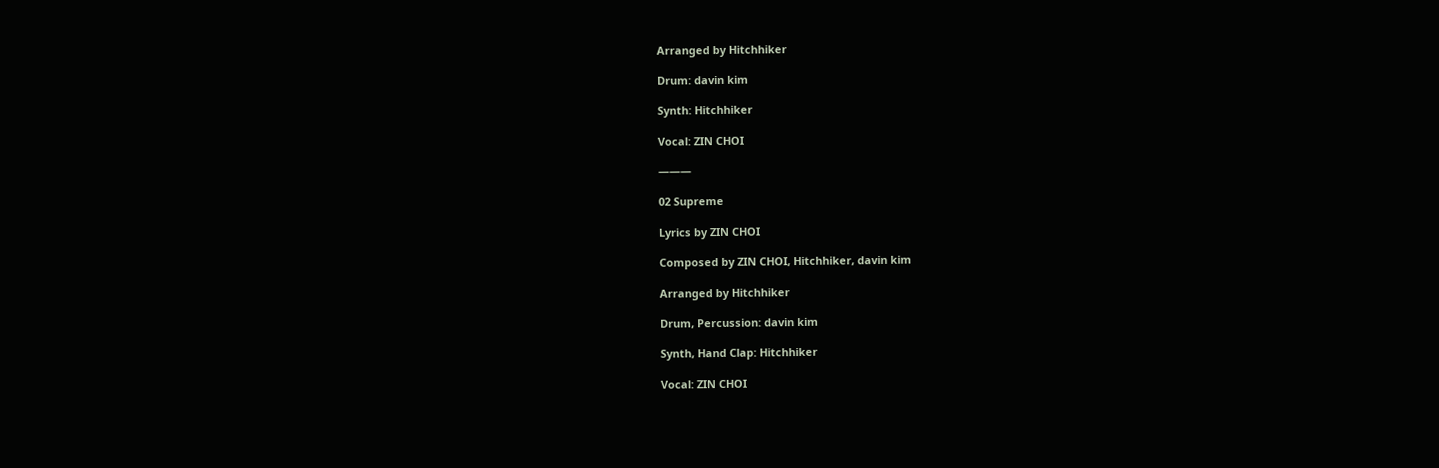Arranged by Hitchhiker

Drum: davin kim

Synth: Hitchhiker

Vocal: ZIN CHOI

———

02 Supreme

Lyrics by ZIN CHOI

Composed by ZIN CHOI, Hitchhiker, davin kim

Arranged by Hitchhiker

Drum, Percussion: davin kim

Synth, Hand Clap: Hitchhiker

Vocal: ZIN CHOI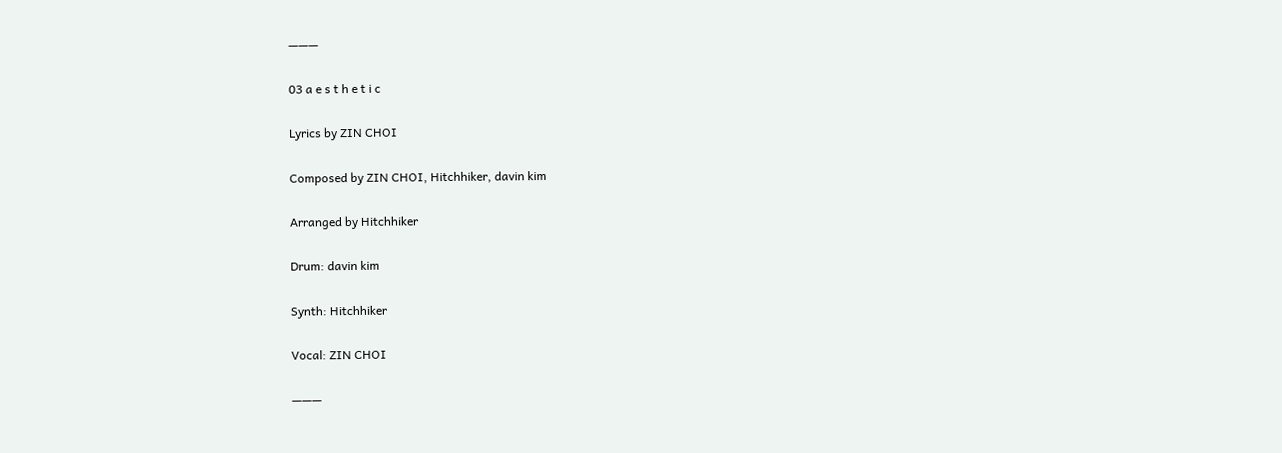———

03 a e s t h e t i c

Lyrics by ZIN CHOI

Composed by ZIN CHOI, Hitchhiker, davin kim

Arranged by Hitchhiker

Drum: davin kim

Synth: Hitchhiker

Vocal: ZIN CHOI

———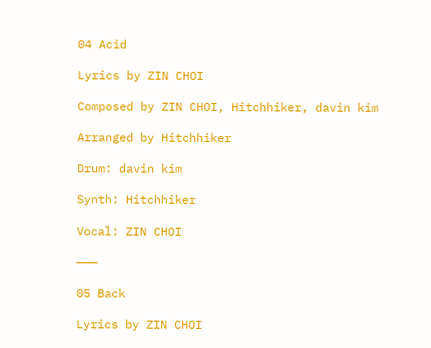04 Acid

Lyrics by ZIN CHOI

Composed by ZIN CHOI, Hitchhiker, davin kim

Arranged by Hitchhiker

Drum: davin kim

Synth: Hitchhiker

Vocal: ZIN CHOI

———

05 Back

Lyrics by ZIN CHOI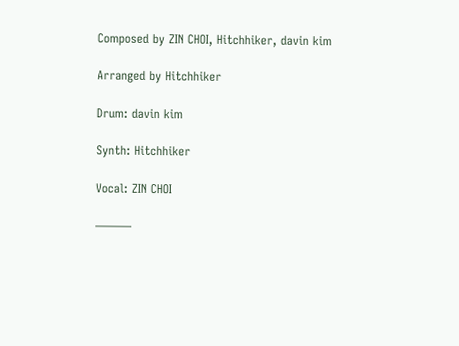Composed by ZIN CHOI, Hitchhiker, davin kim

Arranged by Hitchhiker

Drum: davin kim

Synth: Hitchhiker

Vocal: ZIN CHOI

———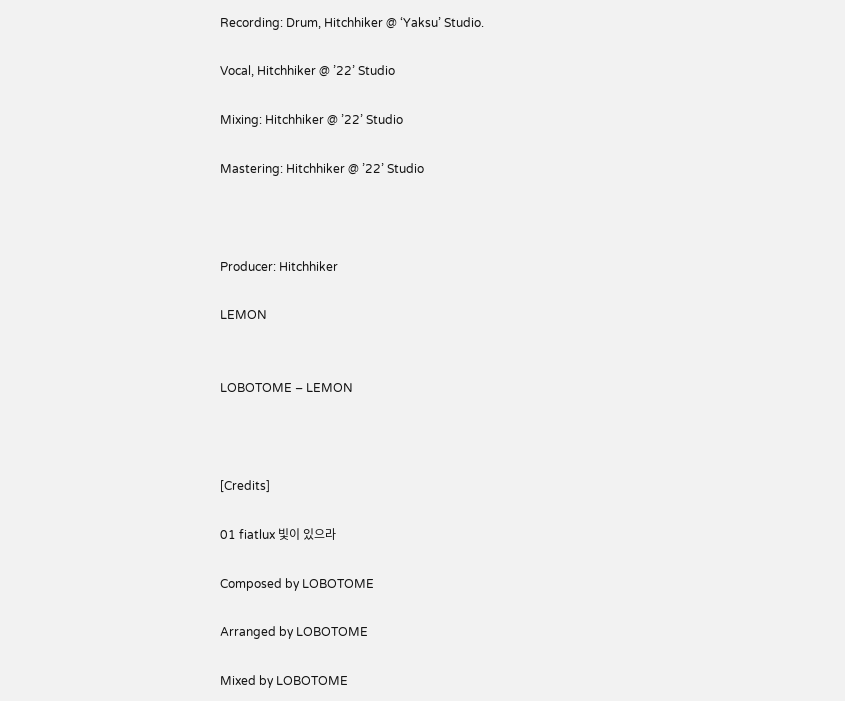Recording: Drum, Hitchhiker @ ‘Yaksu’ Studio.

Vocal, Hitchhiker @ ’22’ Studio

Mixing: Hitchhiker @ ’22’ Studio

Mastering: Hitchhiker @ ’22’ Studio



Producer: Hitchhiker

LEMON


LOBOTOME – LEMON



[Credits]

01 fiatlux 빛이 있으라

Composed by LOBOTOME

Arranged by LOBOTOME

Mixed by LOBOTOME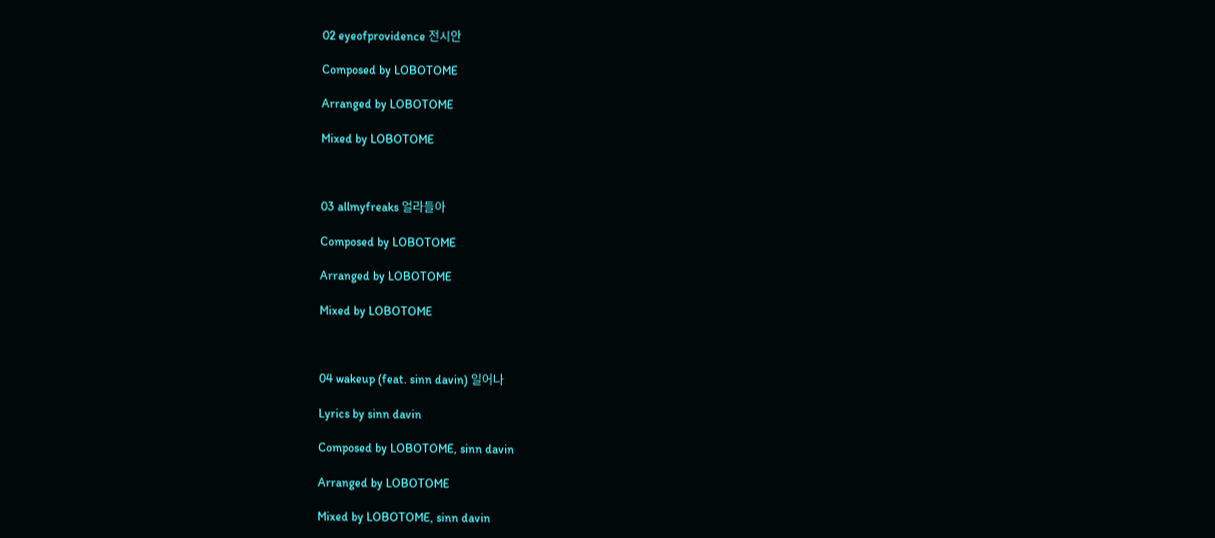02 eyeofprovidence 전시안

Composed by LOBOTOME

Arranged by LOBOTOME

Mixed by LOBOTOME



03 allmyfreaks 얼라들아

Composed by LOBOTOME

Arranged by LOBOTOME

Mixed by LOBOTOME



04 wakeup (feat. sinn davin) 일어나

Lyrics by sinn davin

Composed by LOBOTOME, sinn davin

Arranged by LOBOTOME

Mixed by LOBOTOME, sinn davin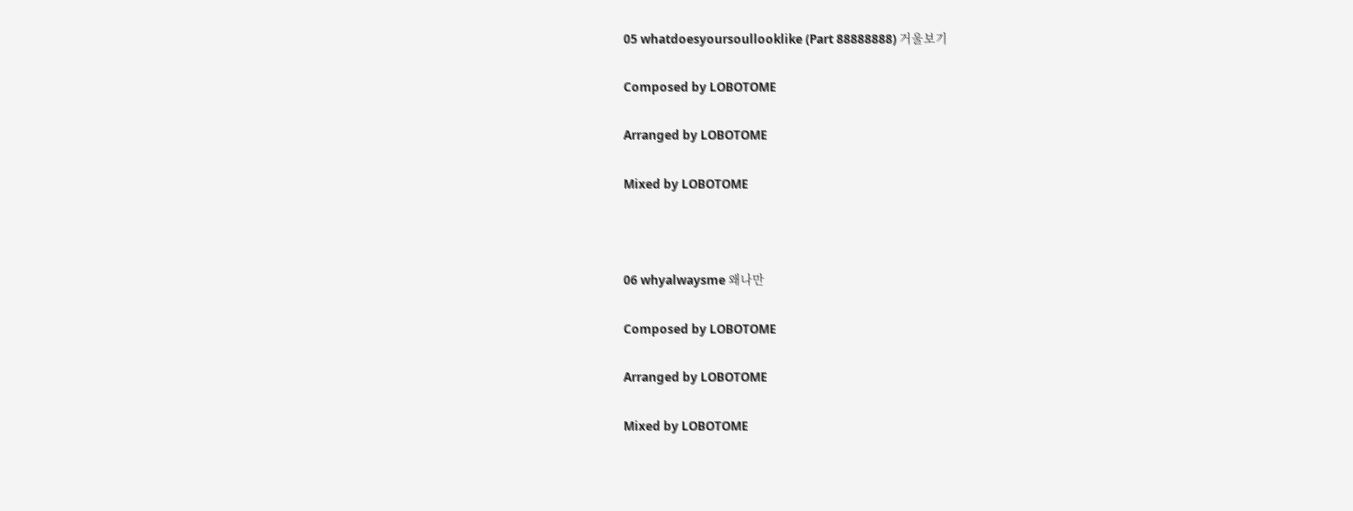05 whatdoesyoursoullooklike (Part 88888888) 거울보기

Composed by LOBOTOME

Arranged by LOBOTOME

Mixed by LOBOTOME



06 whyalwaysme 왜나만

Composed by LOBOTOME

Arranged by LOBOTOME

Mixed by LOBOTOME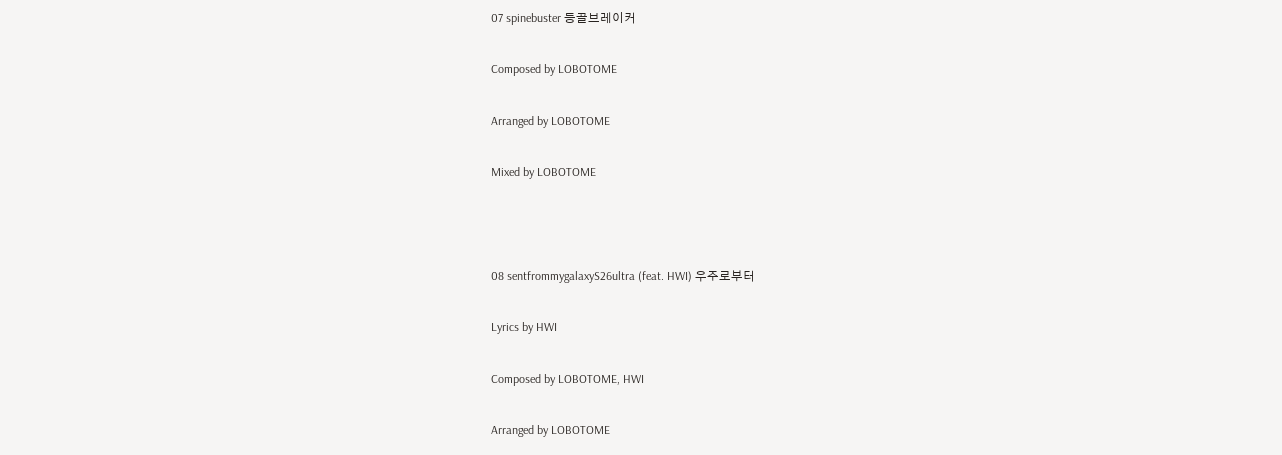07 spinebuster 등골브레이커

Composed by LOBOTOME

Arranged by LOBOTOME

Mixed by LOBOTOME



08 sentfrommygalaxyS26ultra (feat. HWI) 우주로부터

Lyrics by HWI

Composed by LOBOTOME, HWI

Arranged by LOBOTOME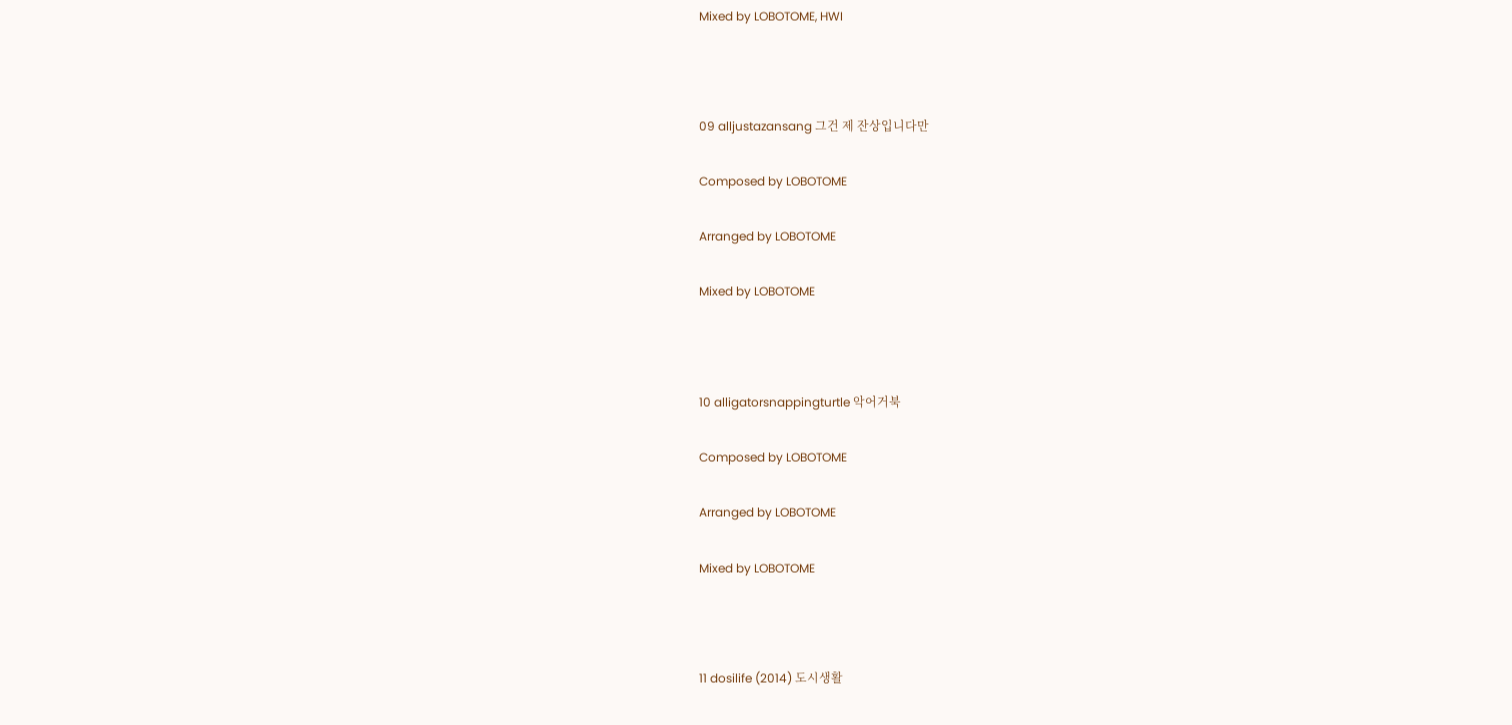Mixed by LOBOTOME, HWI



09 alljustazansang 그건 제 잔상입니다만

Composed by LOBOTOME

Arranged by LOBOTOME

Mixed by LOBOTOME



10 alligatorsnappingturtle 악어거북

Composed by LOBOTOME

Arranged by LOBOTOME

Mixed by LOBOTOME



11 dosilife (2014) 도시생활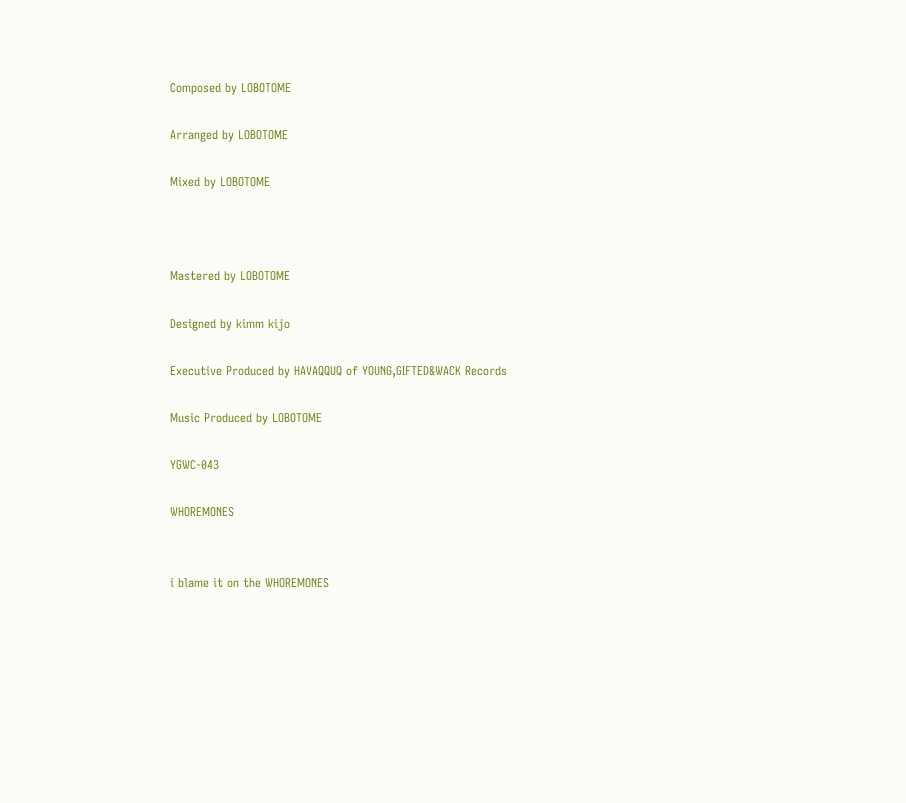Composed by LOBOTOME

Arranged by LOBOTOME

Mixed by LOBOTOME



Mastered by LOBOTOME

Designed by kimm kijo

Executive Produced by HAVAQQUQ of YOUNG,GIFTED&WACK Records

Music Produced by LOBOTOME

YGWC-043

WHOREMONES


i blame it on the WHOREMONES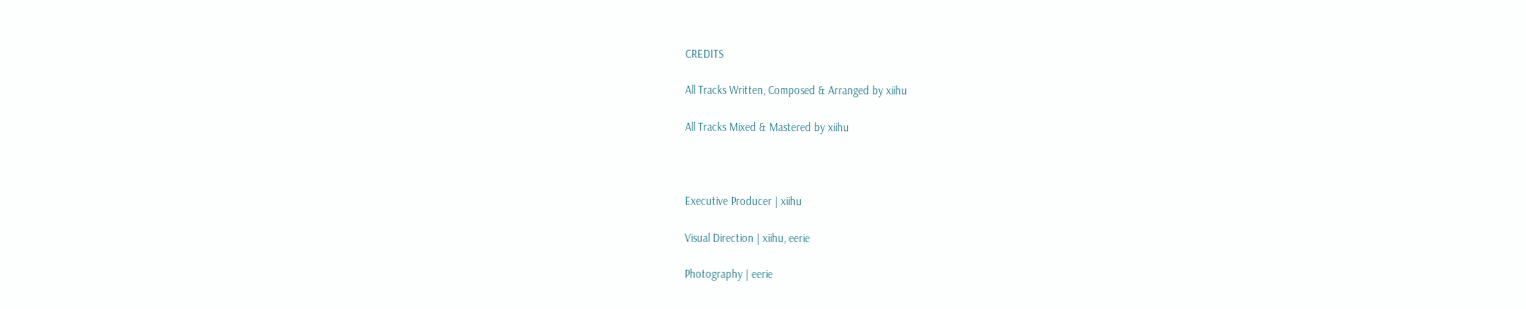CREDITS

All Tracks Written, Composed & Arranged by xiihu

All Tracks Mixed & Mastered by xiihu



Executive Producer | xiihu

Visual Direction | xiihu, eerie

Photography | eerie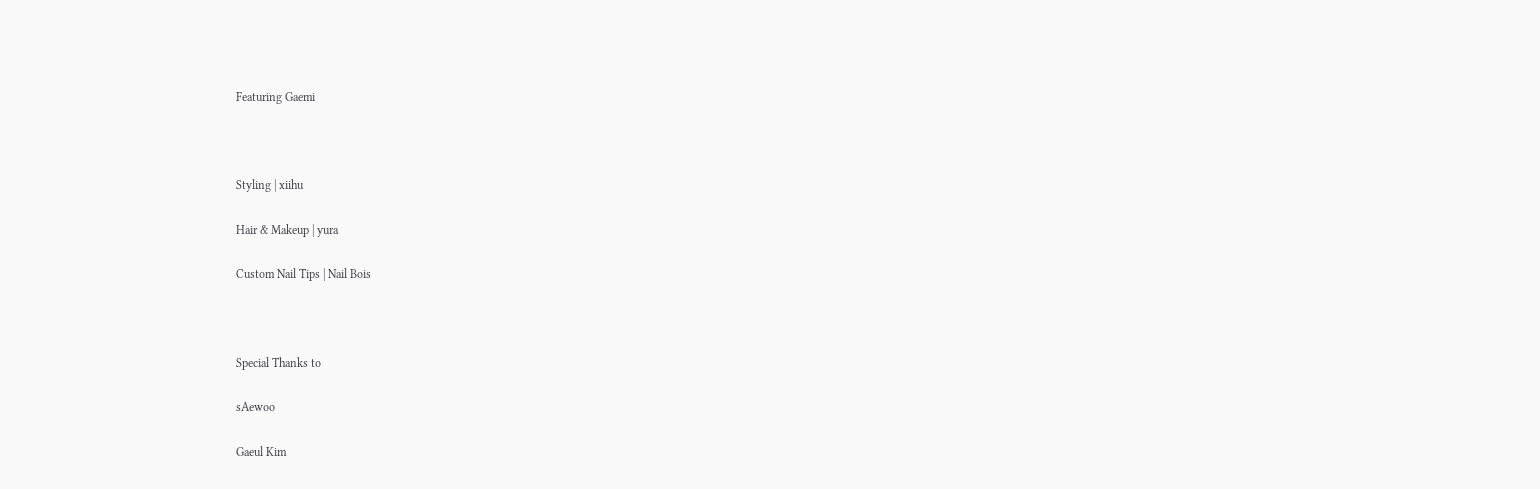Featuring Gaemi



Styling | xiihu

Hair & Makeup | yura

Custom Nail Tips | Nail Bois



Special Thanks to

sAewoo

Gaeul Kim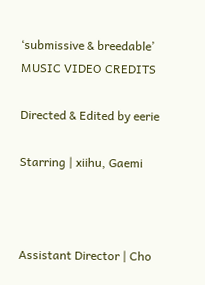‘submissive & breedable’ MUSIC VIDEO CREDITS

Directed & Edited by eerie

Starring | xiihu, Gaemi



Assistant Director | Cho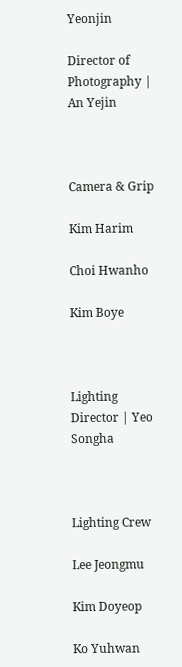Yeonjin

Director of Photography | An Yejin



Camera & Grip

Kim Harim

Choi Hwanho

Kim Boye



Lighting Director | Yeo Songha



Lighting Crew

Lee Jeongmu

Kim Doyeop

Ko Yuhwan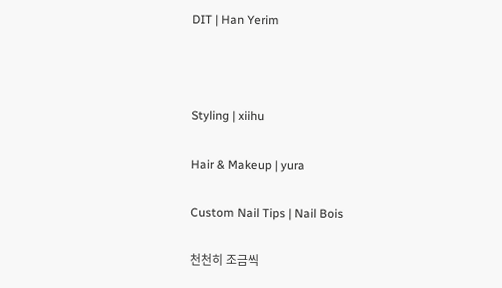DIT | Han Yerim



Styling | xiihu

Hair & Makeup | yura

Custom Nail Tips | Nail Bois

천천히 조금씩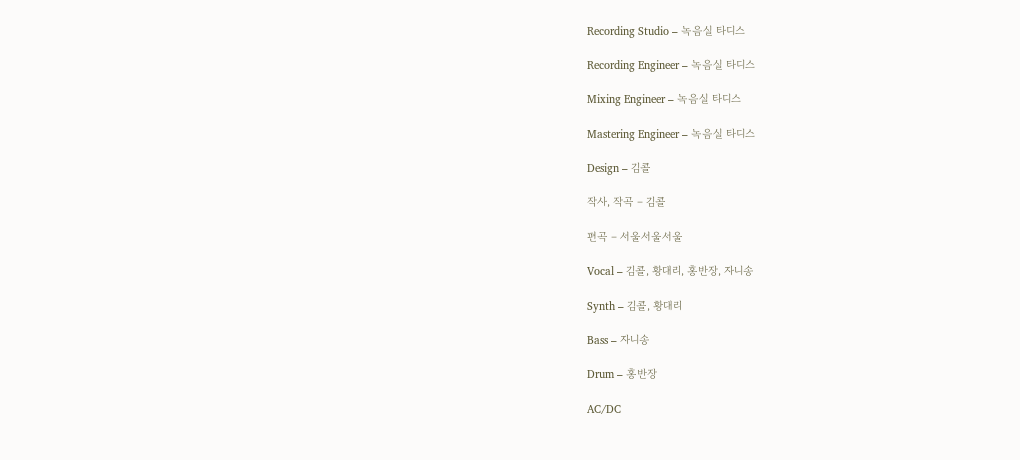Recording Studio – 녹음실 타디스

Recording Engineer – 녹음실 타디스

Mixing Engineer – 녹음실 타디스

Mastering Engineer – 녹음실 타디스

Design – 김콜

작사, 작곡 – 김콜

편곡 – 서울서울서울

Vocal – 김콜, 황대리, 홍반장, 자니송

Synth – 김콜, 황대리

Bass – 자니송

Drum – 홍반장

AC/DC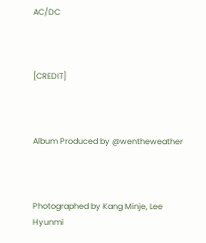AC/DC



[CREDIT]



Album Produced by @wentheweather



Photographed by Kang Minje, Lee Hyunmi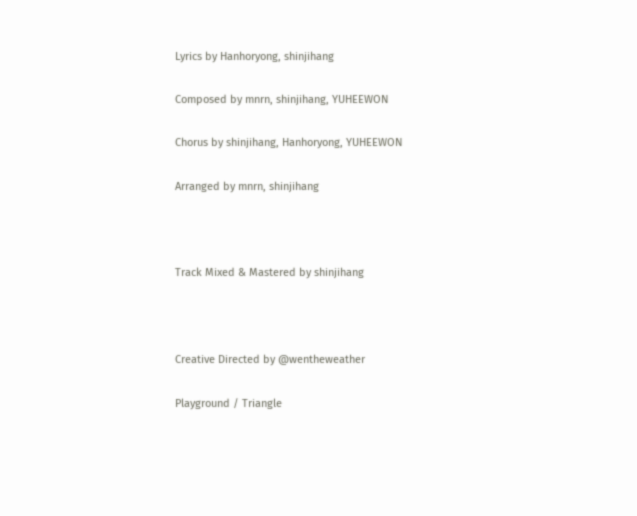Lyrics by Hanhoryong, shinjihang

Composed by mnrn, shinjihang, YUHEEWON

Chorus by shinjihang, Hanhoryong, YUHEEWON

Arranged by mnrn, shinjihang



Track Mixed & Mastered by shinjihang



Creative Directed by @wentheweather

Playground / Triangle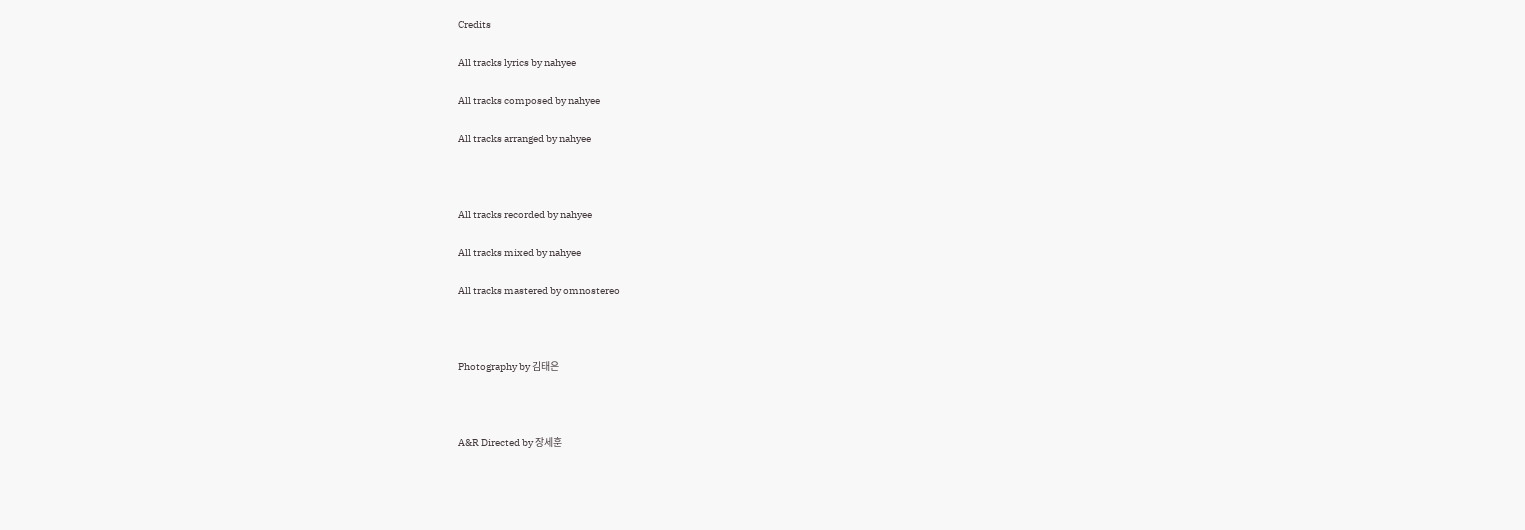Credits

All tracks lyrics by nahyee

All tracks composed by nahyee

All tracks arranged by nahyee



All tracks recorded by nahyee

All tracks mixed by nahyee

All tracks mastered by omnostereo



Photography by 김태은



A&R Directed by 장세훈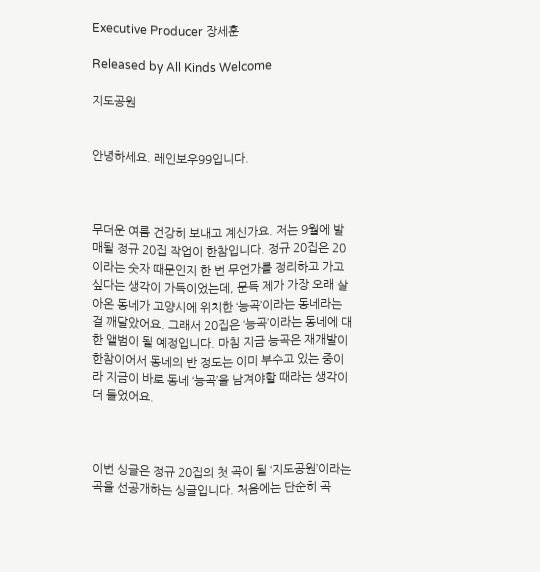Executive Producer 장세훈

Released by All Kinds Welcome

지도공원


안녕하세요. 레인보우99입니다.



무더운 여름 건강히 보내고 계신가요. 저는 9월에 발매될 정규 20집 작업이 한참입니다. 정규 20집은 20이라는 숫자 때문인지 한 번 무언가를 정리하고 가고 싶다는 생각이 가득이었는데, 문득 제가 가장 오래 살아온 동네가 고양시에 위치한 ‘능곡’이라는 동네라는 걸 깨달았어요. 그래서 20집은 ‘능곡’이라는 동네에 대한 앨범이 될 예정입니다. 마침 지금 능곡은 재개발이 한참이어서 동네의 반 정도는 이미 부수고 있는 중이라 지금이 바로 동네 ‘능곡’을 남겨야할 때라는 생각이 더 들었어요.



이번 싱글은 정규 20집의 첫 곡이 될 ‘지도공원’이라는 곡을 선공개하는 싱글입니다. 처음에는 단순히 곡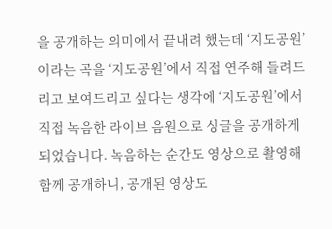을 공개하는 의미에서 끝내려 했는데 ‘지도공원’이라는 곡을 ‘지도공원’에서 직접 연주해 들려드리고 보여드리고 싶다는 생각에 ‘지도공원’에서 직접 녹음한 라이브 음원으로 싱글을 공개하게 되었습니다. 녹음하는 순간도 영상으로 촬영해 함께 공개하니, 공개된 영상도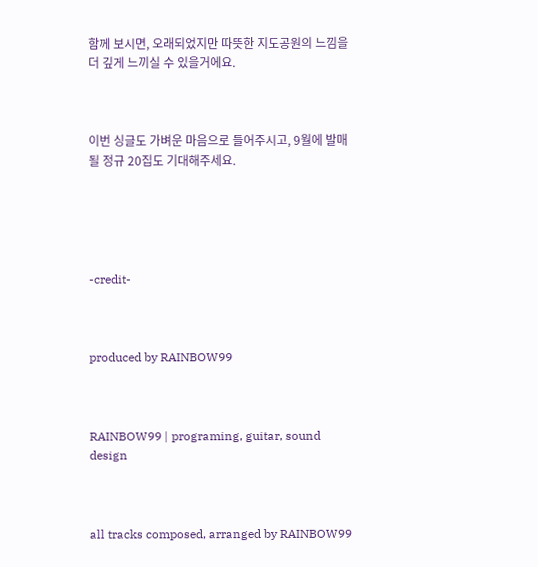함께 보시면, 오래되었지만 따뜻한 지도공원의 느낌을 더 깊게 느끼실 수 있을거에요.



이번 싱글도 가벼운 마음으로 들어주시고, 9월에 발매될 정규 20집도 기대해주세요.





-credit-



produced by RAINBOW99



RAINBOW99 | programing, guitar, sound design



all tracks composed, arranged by RAINBOW99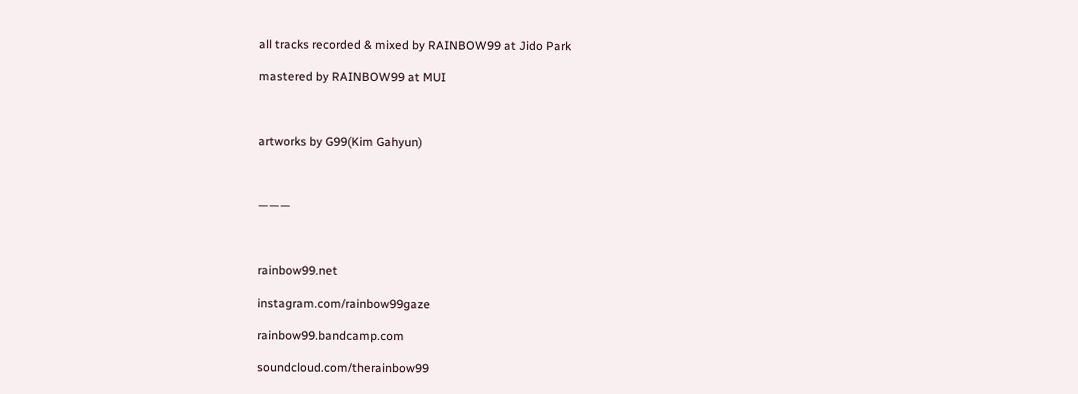all tracks recorded & mixed by RAINBOW99 at Jido Park

mastered by RAINBOW99 at MUI



artworks by G99(Kim Gahyun)



———



rainbow99.net

instagram.com/rainbow99gaze

rainbow99.bandcamp.com

soundcloud.com/therainbow99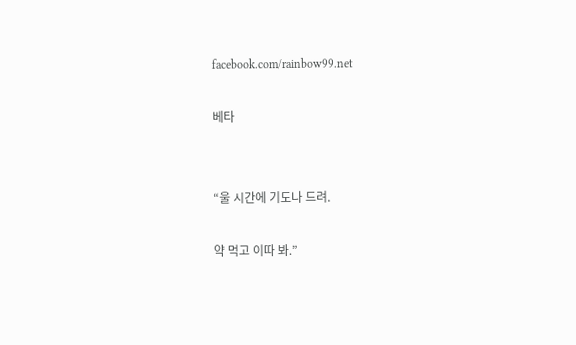facebook.com/rainbow99.net

베타


“울 시간에 기도나 드려.

약 먹고 이따 봐.”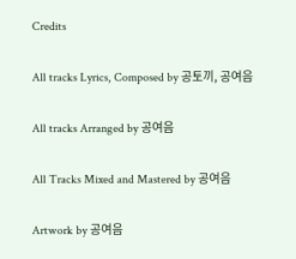Credits

All tracks Lyrics, Composed by 공토끼, 공여음

All tracks Arranged by 공여음

All Tracks Mixed and Mastered by 공여음

Artwork by 공여음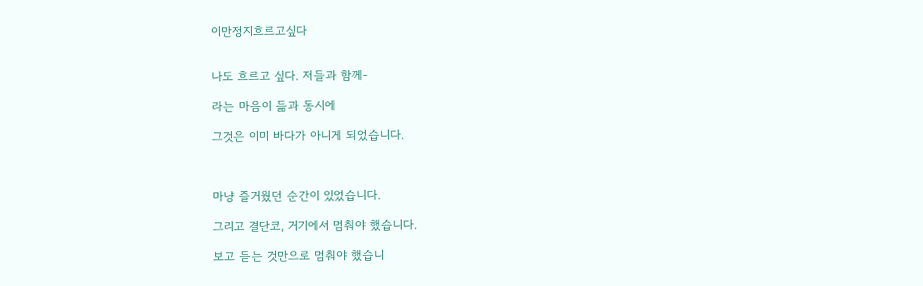이만정지흐르고싶다


나도 흐르고 싶다. 저들과 함께-

라는 마음이 듦과 동시에

그것은 이미 바다가 아니게 되었습니다.



마냥 즐거웠던 순간이 있었습니다.

그리고 결단코, 거기에서 멈춰야 했습니다.

보고 듣는 것만으로 멈춰야 했습니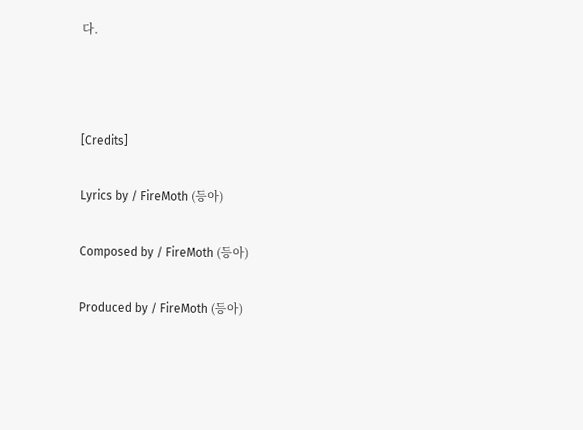다.



[Credits]

Lyrics by / FireMoth (등아)

Composed by / FireMoth (등아)

Produced by / FireMoth (등아)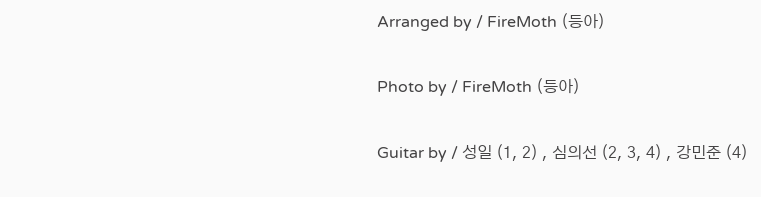Arranged by / FireMoth (등아)

Photo by / FireMoth (등아)

Guitar by / 성일 (1, 2) , 심의선 (2, 3, 4) , 강민준 (4)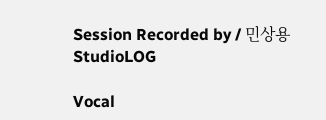Session Recorded by / 민상용 StudioLOG

Vocal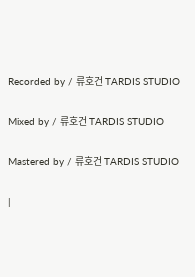Recorded by / 류호건 TARDIS STUDIO

Mixed by / 류호건 TARDIS STUDIO

Mastered by / 류호건 TARDIS STUDIO

|